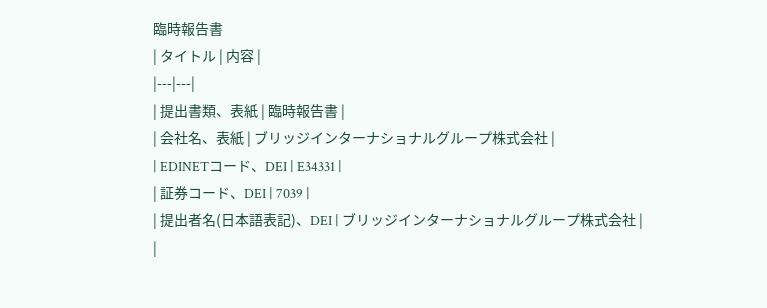臨時報告書
| タイトル | 内容 |
|---|---|
| 提出書類、表紙 | 臨時報告書 |
| 会社名、表紙 | ブリッジインターナショナルグループ株式会社 |
| EDINETコード、DEI | E34331 |
| 証券コード、DEI | 7039 |
| 提出者名(日本語表記)、DEI | ブリッジインターナショナルグループ株式会社 |
|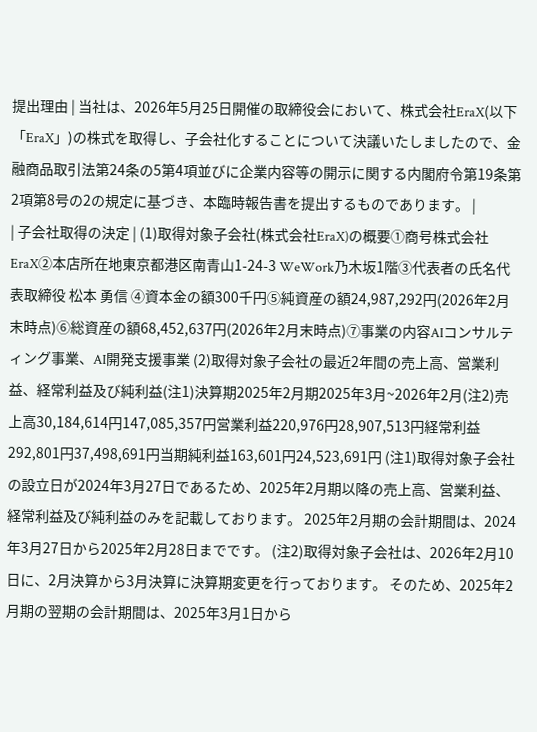提出理由 | 当社は、2026年5月25日開催の取締役会において、株式会社EraX(以下「EraX」)の株式を取得し、子会社化することについて決議いたしましたので、金融商品取引法第24条の5第4項並びに企業内容等の開示に関する内閣府令第19条第2項第8号の2の規定に基づき、本臨時報告書を提出するものであります。 |
| 子会社取得の決定 | (1)取得対象子会社(株式会社EraX)の概要①商号株式会社EraX②本店所在地東京都港区南青山1-24-3 WeWork乃木坂1階③代表者の氏名代表取締役 松本 勇信 ④資本金の額300千円⑤純資産の額24,987,292円(2026年2月末時点)⑥総資産の額68,452,637円(2026年2月末時点)⑦事業の内容AIコンサルティング事業、AI開発支援事業 (2)取得対象子会社の最近2年間の売上高、営業利益、経常利益及び純利益(注1)決算期2025年2月期2025年3月~2026年2月(注2)売上高30,184,614円147,085,357円営業利益220,976円28,907,513円経常利益292,801円37,498,691円当期純利益163,601円24,523,691円 (注1)取得対象子会社の設立日が2024年3月27日であるため、2025年2月期以降の売上高、営業利益、経常利益及び純利益のみを記載しております。 2025年2月期の会計期間は、2024年3月27日から2025年2月28日までです。 (注2)取得対象子会社は、2026年2月10日に、2月決算から3月決算に決算期変更を行っております。 そのため、2025年2月期の翌期の会計期間は、2025年3月1日から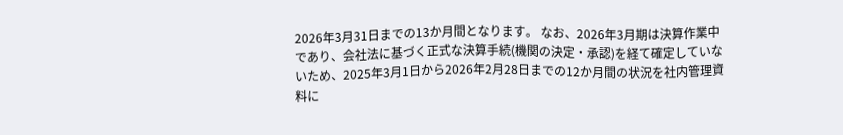2026年3月31日までの13か月間となります。 なお、2026年3月期は決算作業中であり、会社法に基づく正式な決算手続(機関の決定・承認)を経て確定していないため、2025年3月1日から2026年2月28日までの12か月間の状況を社内管理資料に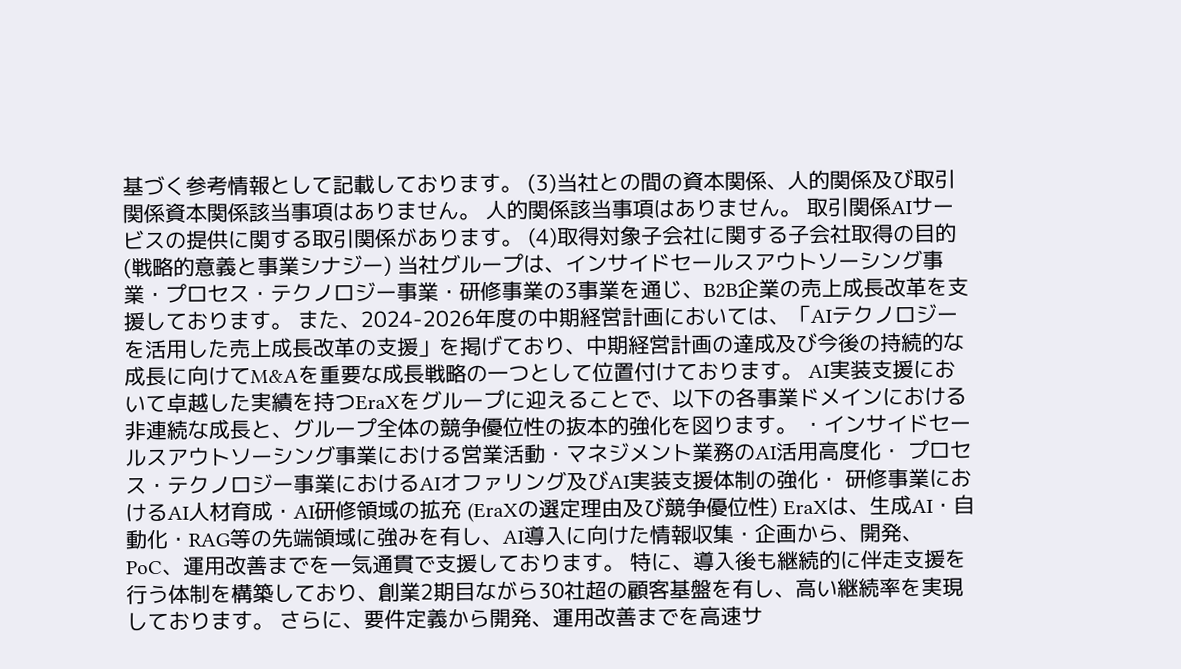基づく参考情報として記載しております。 (3)当社との間の資本関係、人的関係及び取引関係資本関係該当事項はありません。 人的関係該当事項はありません。 取引関係AIサービスの提供に関する取引関係があります。 (4)取得対象子会社に関する子会社取得の目的(戦略的意義と事業シナジー) 当社グループは、インサイドセールスアウトソーシング事業・プロセス・テクノロジー事業・研修事業の3事業を通じ、B2B企業の売上成長改革を支援しております。 また、2024-2026年度の中期経営計画においては、「AIテクノロジーを活用した売上成長改革の支援」を掲げており、中期経営計画の達成及び今後の持続的な成長に向けてM&Aを重要な成長戦略の一つとして位置付けております。 AI実装支援において卓越した実績を持つEraXをグループに迎えることで、以下の各事業ドメインにおける非連続な成長と、グループ全体の競争優位性の抜本的強化を図ります。 ・インサイドセールスアウトソーシング事業における営業活動・マネジメント業務のAI活用高度化・ プロセス・テクノロジー事業におけるAIオファリング及びAI実装支援体制の強化・ 研修事業におけるAI人材育成・AI研修領域の拡充 (EraXの選定理由及び競争優位性) EraXは、生成AI・自動化・RAG等の先端領域に強みを有し、AI導入に向けた情報収集・企画から、開発、PoC、運用改善までを一気通貫で支援しております。 特に、導入後も継続的に伴走支援を行う体制を構築しており、創業2期目ながら30社超の顧客基盤を有し、高い継続率を実現しております。 さらに、要件定義から開発、運用改善までを高速サ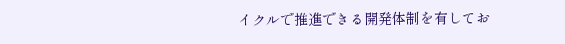イクルで推進できる開発体制を有してお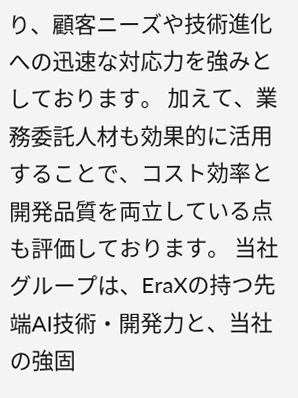り、顧客ニーズや技術進化への迅速な対応力を強みとしております。 加えて、業務委託人材も効果的に活用することで、コスト効率と開発品質を両立している点も評価しております。 当社グループは、EraXの持つ先端AI技術・開発力と、当社の強固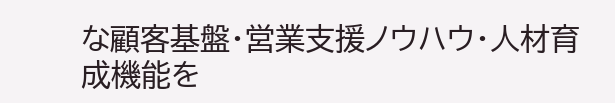な顧客基盤・営業支援ノウハウ・人材育成機能を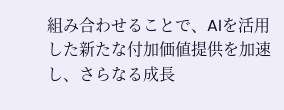組み合わせることで、AIを活用した新たな付加価値提供を加速し、さらなる成長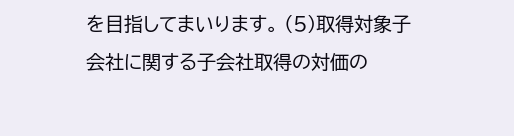を目指してまいります。 (5)取得対象子会社に関する子会社取得の対価の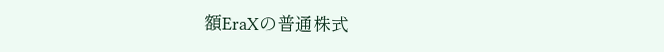額EraXの普通株式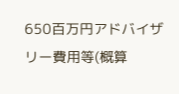650百万円アドバイザリー費用等(概算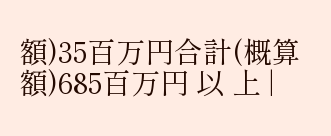額)35百万円合計(概算額)685百万円 以 上 |